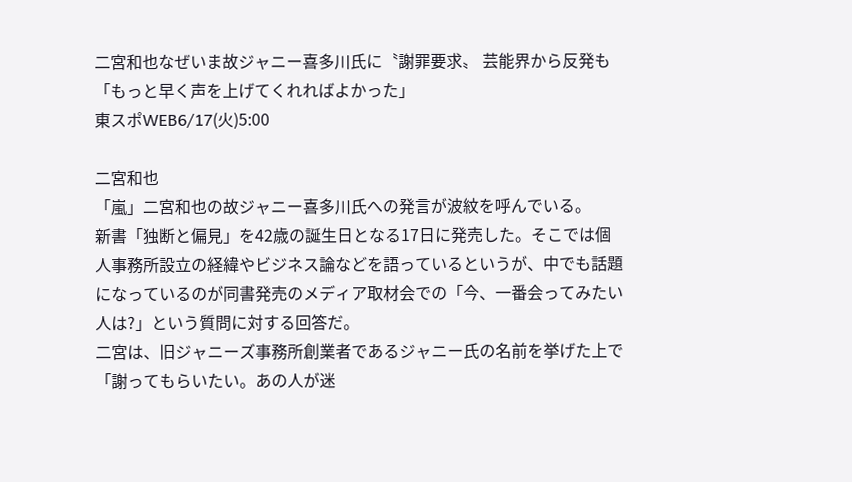二宮和也なぜいま故ジャニー喜多川氏に〝謝罪要求〟 芸能界から反発も「もっと早く声を上げてくれればよかった」
東スポWEB6/17(火)5:00

二宮和也
「嵐」二宮和也の故ジャニー喜多川氏への発言が波紋を呼んでいる。
新書「独断と偏見」を42歳の誕生日となる17日に発売した。そこでは個人事務所設立の経緯やビジネス論などを語っているというが、中でも話題になっているのが同書発売のメディア取材会での「今、一番会ってみたい人は?」という質問に対する回答だ。
二宮は、旧ジャニーズ事務所創業者であるジャニー氏の名前を挙げた上で「謝ってもらいたい。あの人が迷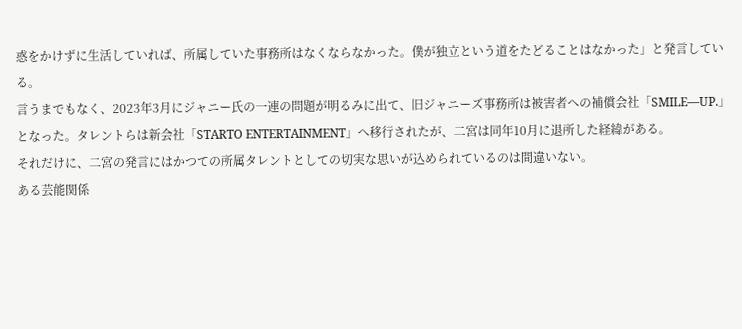惑をかけずに生活していれば、所属していた事務所はなくならなかった。僕が独立という道をたどることはなかった」と発言している。
言うまでもなく、2023年3月にジャニー氏の一連の問題が明るみに出て、旧ジャニーズ事務所は被害者への補償会社「SMILE―UP.」となった。タレントらは新会社「STARTO ENTERTAINMENT」へ移行されたが、二宮は同年10月に退所した経緯がある。
それだけに、二宮の発言にはかつての所属タレントとしての切実な思いが込められているのは間違いない。
ある芸能関係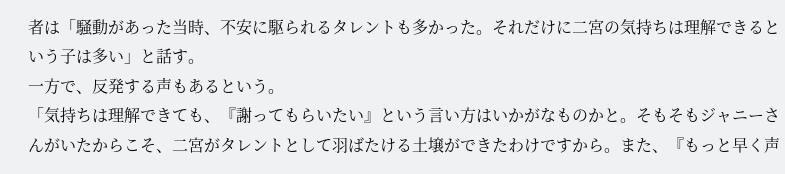者は「騒動があった当時、不安に駆られるタレントも多かった。それだけに二宮の気持ちは理解できるという子は多い」と話す。
一方で、反発する声もあるという。
「気持ちは理解できても、『謝ってもらいたい』という言い方はいかがなものかと。そもそもジャニーさんがいたからこそ、二宮がタレントとして羽ばたける土壌ができたわけですから。また、『もっと早く声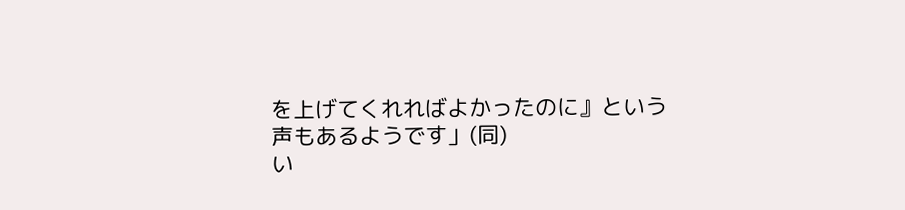を上げてくれればよかったのに』という声もあるようです」(同)
い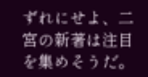ずれにせよ、二宮の新著は注目を集めそうだ。